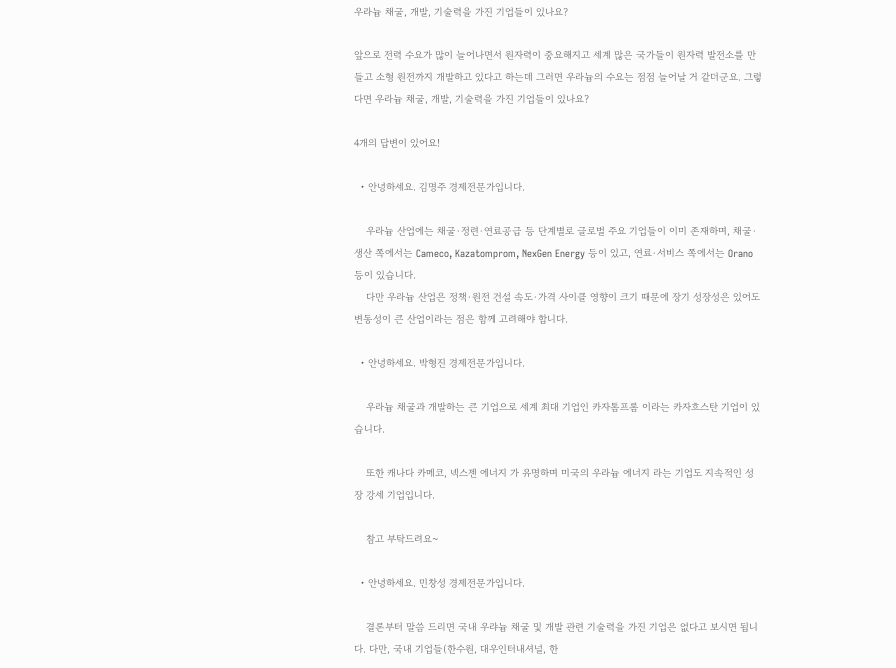우라늄 채굴, 개발, 기술력을 가진 기업들이 있나요?

앞으로 전력 수요가 많이 늘어나면서 원자력이 중요해지고 세계 많은 국가들이 원자력 발전소를 만들고 소형 원전까지 개발하고 있다고 하는데 그러면 우라늄의 수요는 점점 늘어날 거 같더군요. 그렇다면 우라늄 채굴, 개발, 기술력을 가진 기업들이 있나요?

4개의 답변이 있어요!

  • 안녕하세요. 김명주 경제전문가입니다.

    우라늄 산업에는 채굴·정련·연료공급 등 단계별로 글로벌 주요 기업들이 이미 존재하며, 채굴·생산 쪽에서는 Cameco, Kazatomprom, NexGen Energy 등이 있고, 연료·서비스 쪽에서는 Orano 등이 있습니다.
    다만 우라늄 산업은 정책·원전 건설 속도·가격 사이클 영향이 크기 때문에 장기 성장성은 있어도 변동성이 큰 산업이라는 점은 함께 고려해야 합니다.

  • 안녕하세요. 박형진 경제전문가입니다.

    우라늄 채굴과 개발하는 큰 기업으로 세계 최대 기업인 카자톰프롬 이라는 카자흐스탄 기업이 있습니다.

    또한 캐나다 카메코, 넥스젠 에너지 가 유명하며 미국의 우라늄 에너지 라는 기업도 지속적인 성장 강세 기업입니다.

    참고 부탁드려요~

  • 안녕하세요. 민창성 경제전문가입니다.

    결론부터 말씀 드리면 국내 우랴늄 채굴 및 개발 관련 기술력을 가진 기업은 없다고 보시면 됩니다. 다만, 국내 기업들(한수원, 대우인터내셔널, 한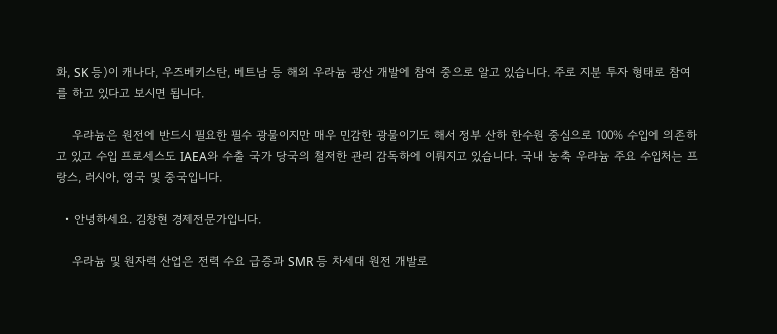화, SK 등)이 캐나다, 우즈베키스탄, 베트남 등 해외 우라늄 광산 개발에 참여 중으로 알고 있습니다. 주로 지분 투자 형태로 참여를 하고 있다고 보시면 됩니다.

    우랴늄은 원전에 반드시 필요한 필수 광물이지만 매우 민감한 광물이기도 해서 정부 산하 한수원 중심으로 100% 수입에 의존하고 있고 수입 프로세스도 IAEA와 수출 국가 당국의 철저한 관리 감독하에 이뤄지고 있습니다. 국내 농축 우랴늄 주요 수입처는 프랑스, 러시아, 영국 및 중국입니다.

  • 안녕하세요. 김창현 경제전문가입니다.

    우라늄 및 원자력 산업은 전력 수요 급증과 SMR 등 차세대 원전 개발로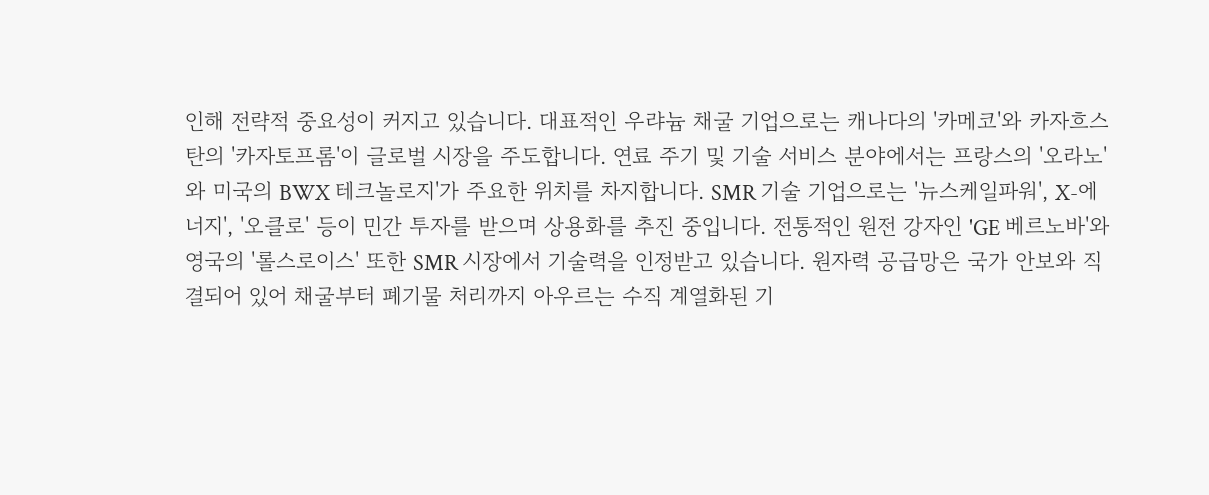인해 전략적 중요성이 커지고 있습니다. 대표적인 우랴늄 채굴 기업으로는 캐나다의 '카메코'와 카자흐스탄의 '카자토프롬'이 글로벌 시장을 주도합니다. 연료 주기 및 기술 서비스 분야에서는 프랑스의 '오라노'와 미국의 BWX 테크놀로지'가 주요한 위치를 차지합니다. SMR 기술 기업으로는 '뉴스케일파워', X-에너지', '오클로' 등이 민간 투자를 받으며 상용화를 추진 중입니다. 전통적인 원전 강자인 'GE 베르노바'와 영국의 '롤스로이스' 또한 SMR 시장에서 기술력을 인정받고 있습니다. 원자력 공급망은 국가 안보와 직결되어 있어 채굴부터 폐기물 처리까지 아우르는 수직 계열화된 기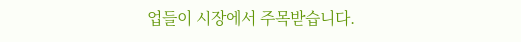업들이 시장에서 주목받습니다.